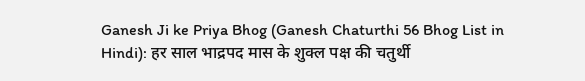Ganesh Ji ke Priya Bhog (Ganesh Chaturthi 56 Bhog List in Hindi): हर साल भाद्रपद मास के शुक्ल पक्ष की चतुर्थी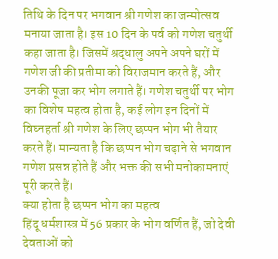तिथि के दिन पर भगवान श्री गणेश का जन्मोत्सव मनाया जाता है। इस 10 दिन के पर्व को गणेश चतुर्थी कहा जाता है। जिसमें श्रद्धालु अपने अपने घरों में गणेश जी की प्रतीमा को विराजमान करते हैं, और उनकी पूजा कर भोग लगाते हैं। गणेश चतुर्थी पर भोग का विशेष महत्व होता है, कई लोग इन दिनों में विघ्नहर्ता श्री गणेश के लिए छप्पन भोग भी तैयार करते हैं। मान्यता है कि छप्पन भोग चढ़ाने से भगवान गणेश प्रसन्न होते हैं और भक्त की सभी मनोकामनाएं पूरी करते हैं।
क्या होता है छप्पन भोग का महत्व
हिंदू धर्मशास्त्र में 56 प्रकार के भोग वर्णित हैं, जो देवी देवताओं को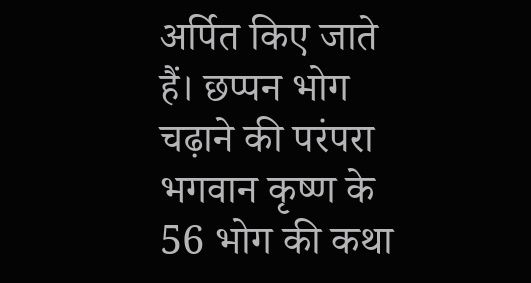अर्पित किए जाते हैं। छप्पन भोग चढ़ाने की परंपरा भगवान कृष्ण के 56 भोग की कथा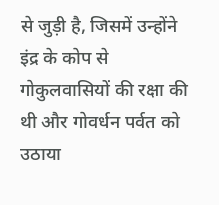से जुड़ी है, जिसमें उन्होंने इंद्र के कोप से गोकुलवासियों की रक्षा की थी और गोवर्धन पर्वत को उठाया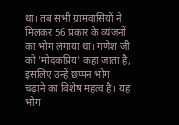था। तब सभी ग्रामवासियों ने मिलकर 56 प्रकार के व्यंजनों का भोग लगाया था। गणेश जी को 'मोदकप्रिय' कहा जाता है, इसलिए उन्हें छप्पन भोग चढ़ाने का विशेष महत्व है। यह भोग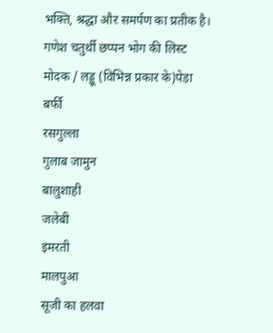भक्ति, श्रद्धा और समर्पण का प्रतीक है।
गणेश चतुर्थी छप्पन भोग की लिस्ट
मोदक / लड्डू (विभिन्न प्रकार के)पेड़ा
बर्फी
रसगुल्ला
गुलाब जामुन
बालुशाही
जलेबी
इमरती
मालपुआ
सूजी का हलवा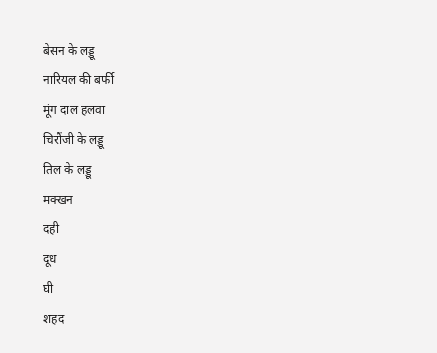बेसन के लड्डू
नारियल की बर्फी
मूंग दाल हलवा
चिरौंजी के लड्डू
तिल के लड्डू
मक्खन
दही
दूध
घी
शहद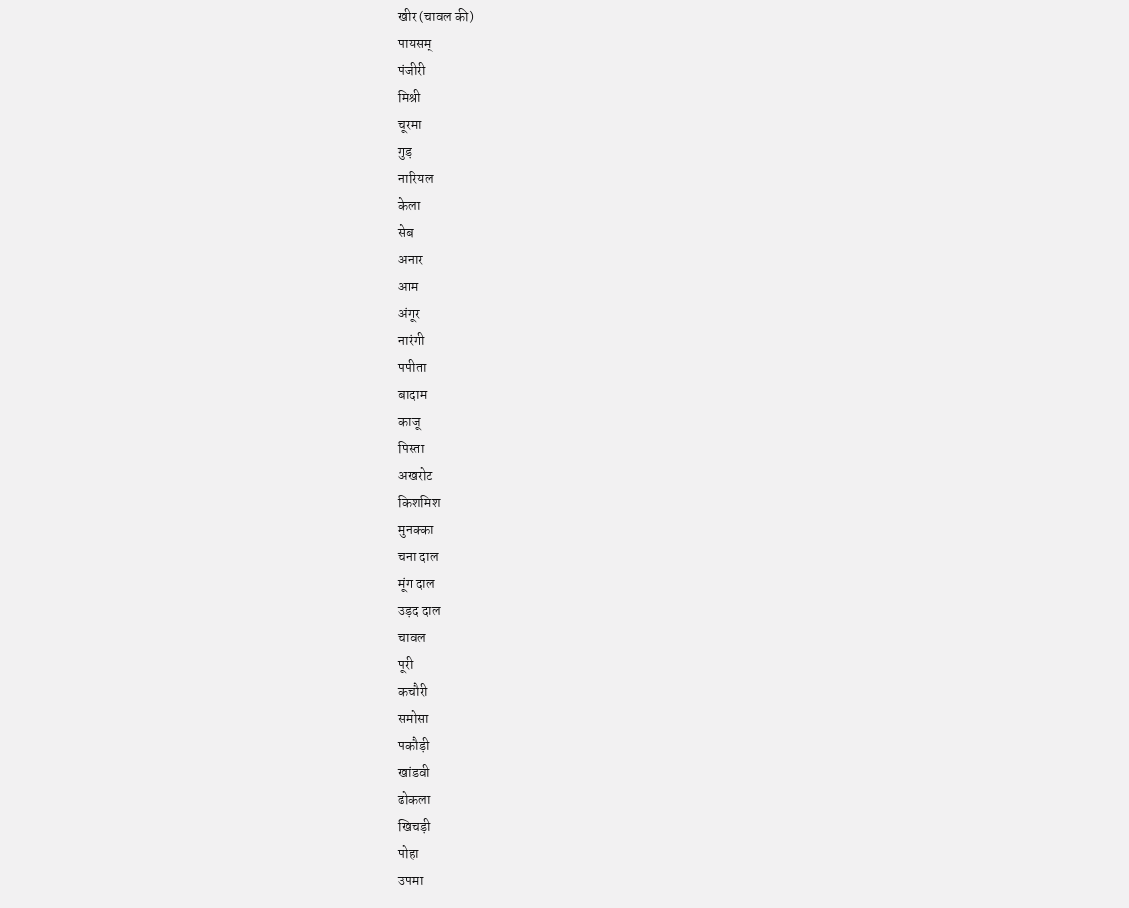खीर (चावल की)
पायसम्
पंजीरी
मिश्री
चूरमा
गुड़
नारियल
केला
सेब
अनार
आम
अंगूर
नारंगी
पपीता
बादाम
काजू
पिस्ता
अखरोट
किशमिश
मुनक्का
चना दाल
मूंग दाल
उड़द दाल
चावल
पूरी
कचौरी
समोसा
पकौड़ी
खांडवी
ढोकला
खिचड़ी
पोहा
उपमा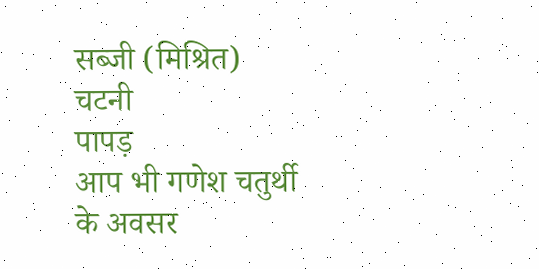सब्जी (मिश्रित)
चटनी
पापड़
आप भी गणेश चतुर्थी के अवसर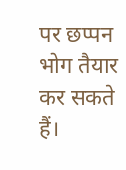पर छप्पन भोग तैयार कर सकते हैं।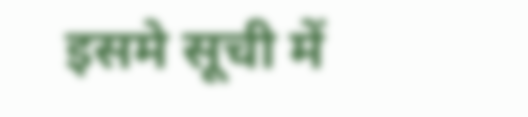इसमे सूची में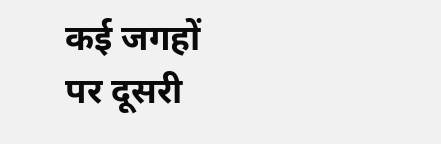कई जगहों पर दूसरी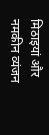मिठाइयां और नमकीन व्यंजन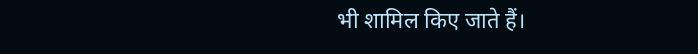भी शामिल किए जाते हैं।